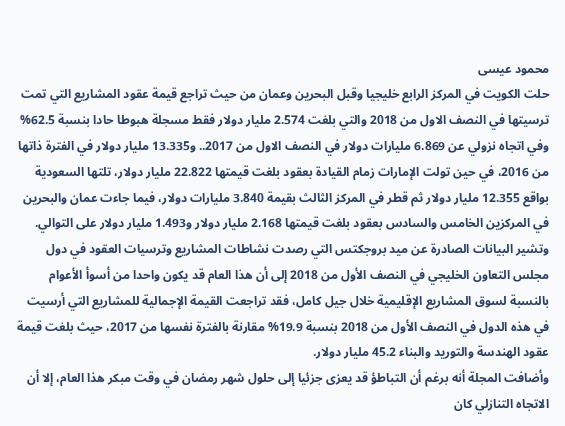محمود عيسى
حلت الكويت في المركز الرابع خليجيا وقبل البحرين وعمان من حيث تراجع قيمة عقود المشاريع التي تمت ترسيتها في النصف الاول من 2018 والتي بلغت 2.574 مليار دولار فقط مسجلة هبوطا حادا بنسبة 62.5% وفي اتجاه نزولي عن 6.869 مليارات دولار في النصف الاول من 2017.. و13.335 مليار دولار في الفترة ذاتها من 2016، في حين تولت الإمارات زمام القيادة بعقود بلغت قيمتها 22.822 مليار دولار، تلتها السعودية بواقع 12.355 مليار دولار ثم قطر في المركز الثالث بقيمة 3.840 مليارات دولار، فيما جاءت عمان والبحرين في المركزين الخامس والسادس بعقود بلغت قيمتها 2.168 مليار دولار و1.493 مليار دولار على التوالي.
وتشير البيانات الصادرة عن ميد بروجكتس التي رصدت نشاطات المشاريع وترسيات العقود في دول مجلس التعاون الخليجي في النصف الأول من 2018 إلى أن هذا العام قد يكون واحدا من أسوأ الأعوام بالنسبة لسوق المشاريع الإقليمية خلال جيل كامل، فقد تراجعت القيمة الإجمالية للمشاريع التي أرسيت في هذه الدول في النصف الأول من 2018 بنسبة 19.9% مقارنة بالفترة نفسها من 2017، حيث بلغت قيمة عقود الهندسة والتوريد والبناء 45.2 مليار دولار.
وأضافت المجلة أنه برغم أن التباطؤ قد يعزى جزئيا إلى حلول شهر رمضان في وقت مبكر هذا العام، إلا أن الاتجاه التنازلي كان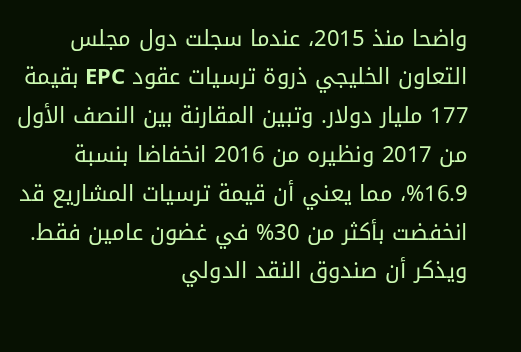واضحا منذ 2015، عندما سجلت دول مجلس التعاون الخليجي ذروة ترسيات عقود EPC بقيمة 177 مليار دولار. وتبين المقارنة بين النصف الأول من 2017 ونظيره من 2016 انخفاضا بنسبة 16.9%، مما يعني أن قيمة ترسيات المشاريع قد انخفضت بأكثر من 30% في غضون عامين فقط.
ويذكر أن صندوق النقد الدولي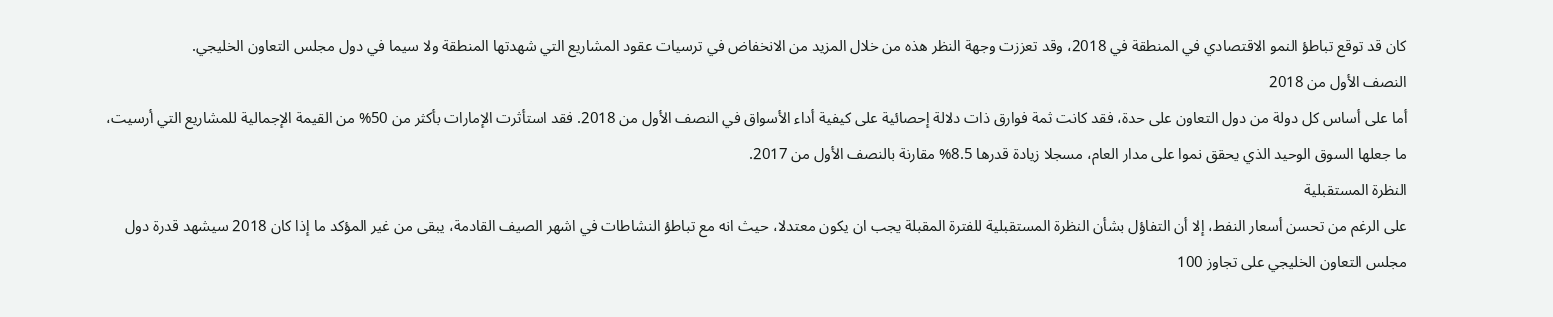كان قد توقع تباطؤ النمو الاقتصادي في المنطقة في 2018، وقد تعززت وجهة النظر هذه من خلال المزيد من الانخفاض في ترسيات عقود المشاريع التي شهدتها المنطقة ولا سيما في دول مجلس التعاون الخليجي.
النصف الأول من 2018
أما على أساس كل دولة من دول التعاون على حدة، فقد كانت ثمة فوارق ذات دلالة إحصائية على كيفية أداء الأسواق في النصف الأول من 2018. فقد استأثرت الإمارات بأكثر من 50% من القيمة الإجمالية للمشاريع التي أرسيت، ما جعلها السوق الوحيد الذي يحقق نموا على مدار العام، مسجلا زيادة قدرها 8.5% مقارنة بالنصف الأول من 2017.
النظرة المستقبلية
على الرغم من تحسن أسعار النفط، إلا أن التفاؤل بشأن النظرة المستقبلية للفترة المقبلة يجب ان يكون معتدلا، حيث انه مع تباطؤ النشاطات في اشهر الصيف القادمة، يبقى من غير المؤكد ما إذا كان 2018 سيشهد قدرة دول مجلس التعاون الخليجي على تجاوز 100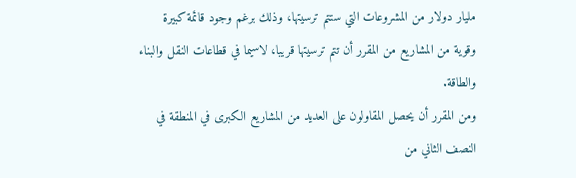مليار دولار من المشروعات التي ستتم ترسيتها، وذلك برغم وجود قائمة كبيرة وقوية من المشاريع من المقرر أن تتم ترسيتها قريبا، لاسيما في قطاعات النقل والبناء والطاقة.
ومن المقرر أن يحصل المقاولون على العديد من المشاريع الكبرى في المنطقة في النصف الثاني من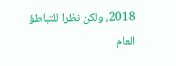2018، ولكن نظرا للتباطؤ العام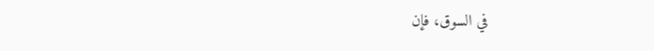في السوق، فإن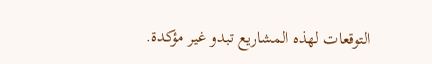التوقعات لهذه المشاريع تبدو غير مؤكدة.